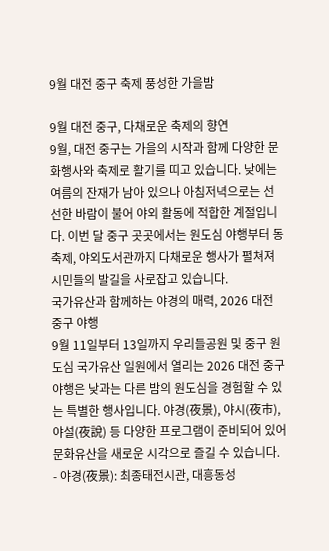9월 대전 중구 축제 풍성한 가을밤

9월 대전 중구, 다채로운 축제의 향연
9월, 대전 중구는 가을의 시작과 함께 다양한 문화행사와 축제로 활기를 띠고 있습니다. 낮에는 여름의 잔재가 남아 있으나 아침저녁으로는 선선한 바람이 불어 야외 활동에 적합한 계절입니다. 이번 달 중구 곳곳에서는 원도심 야행부터 동 축제, 야외도서관까지 다채로운 행사가 펼쳐져 시민들의 발길을 사로잡고 있습니다.
국가유산과 함께하는 야경의 매력, 2026 대전 중구 야행
9월 11일부터 13일까지 우리들공원 및 중구 원도심 국가유산 일원에서 열리는 2026 대전 중구 야행은 낮과는 다른 밤의 원도심을 경험할 수 있는 특별한 행사입니다. 야경(夜景), 야시(夜市), 야설(夜說) 등 다양한 프로그램이 준비되어 있어 문화유산을 새로운 시각으로 즐길 수 있습니다.
- 야경(夜景): 최종태전시관, 대흥동성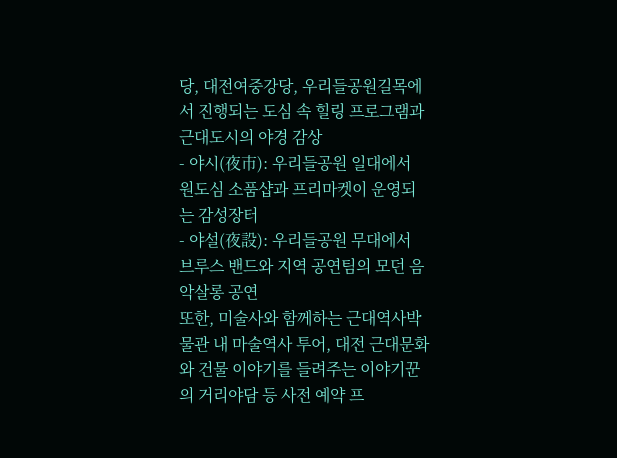당, 대전여중강당, 우리들공원길목에서 진행되는 도심 속 힐링 프로그램과 근대도시의 야경 감상
- 야시(夜市): 우리들공원 일대에서 원도심 소품샵과 프리마켓이 운영되는 감성장터
- 야설(夜設): 우리들공원 무대에서 브루스 밴드와 지역 공연팀의 모던 음악살롱 공연
또한, 미술사와 함께하는 근대역사박물관 내 마술역사 투어, 대전 근대문화와 건물 이야기를 들려주는 이야기꾼의 거리야담 등 사전 예약 프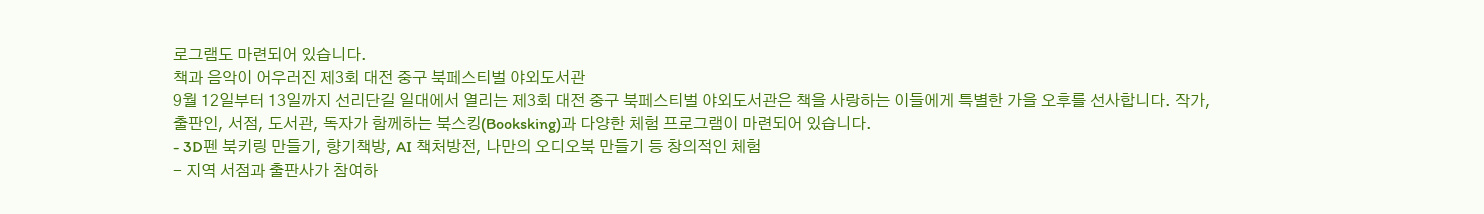로그램도 마련되어 있습니다.
책과 음악이 어우러진 제3회 대전 중구 북페스티벌 야외도서관
9월 12일부터 13일까지 선리단길 일대에서 열리는 제3회 대전 중구 북페스티벌 야외도서관은 책을 사랑하는 이들에게 특별한 가을 오후를 선사합니다. 작가, 출판인, 서점, 도서관, 독자가 함께하는 북스킹(Booksking)과 다양한 체험 프로그램이 마련되어 있습니다.
- 3D펜 북키링 만들기, 향기책방, AI 책처방전, 나만의 오디오북 만들기 등 창의적인 체험
- 지역 서점과 출판사가 참여하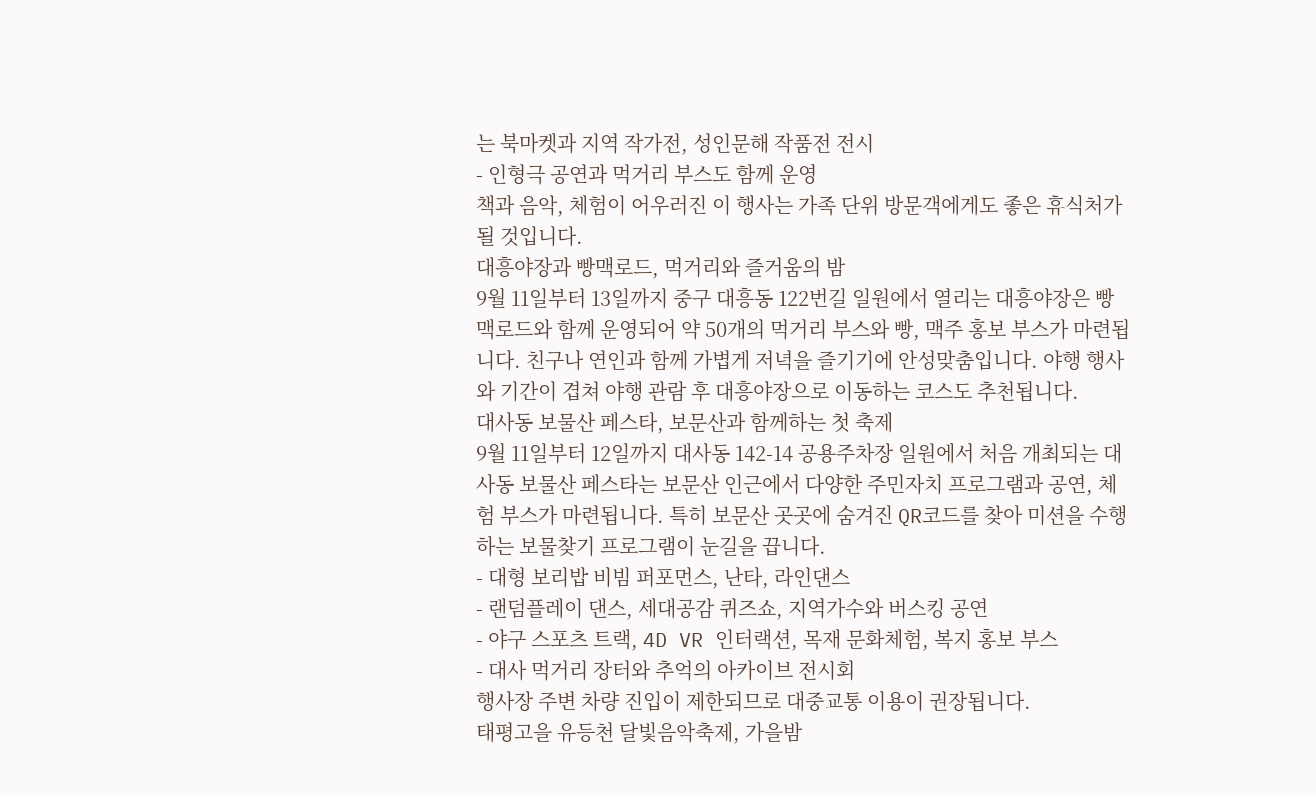는 북마켓과 지역 작가전, 성인문해 작품전 전시
- 인형극 공연과 먹거리 부스도 함께 운영
책과 음악, 체험이 어우러진 이 행사는 가족 단위 방문객에게도 좋은 휴식처가 될 것입니다.
대흥야장과 빵맥로드, 먹거리와 즐거움의 밤
9월 11일부터 13일까지 중구 대흥동 122번길 일원에서 열리는 대흥야장은 빵맥로드와 함께 운영되어 약 50개의 먹거리 부스와 빵, 맥주 홍보 부스가 마련됩니다. 친구나 연인과 함께 가볍게 저녁을 즐기기에 안성맞춤입니다. 야행 행사와 기간이 겹쳐 야행 관람 후 대흥야장으로 이동하는 코스도 추천됩니다.
대사동 보물산 페스타, 보문산과 함께하는 첫 축제
9월 11일부터 12일까지 대사동 142-14 공용주차장 일원에서 처음 개최되는 대사동 보물산 페스타는 보문산 인근에서 다양한 주민자치 프로그램과 공연, 체험 부스가 마련됩니다. 특히 보문산 곳곳에 숨겨진 QR코드를 찾아 미션을 수행하는 보물찾기 프로그램이 눈길을 끕니다.
- 대형 보리밥 비빔 퍼포먼스, 난타, 라인댄스
- 랜덤플레이 댄스, 세대공감 퀴즈쇼, 지역가수와 버스킹 공연
- 야구 스포츠 트랙, 4D VR 인터랙션, 목재 문화체험, 복지 홍보 부스
- 대사 먹거리 장터와 추억의 아카이브 전시회
행사장 주변 차량 진입이 제한되므로 대중교통 이용이 권장됩니다.
태평고을 유등천 달빛음악축제, 가을밤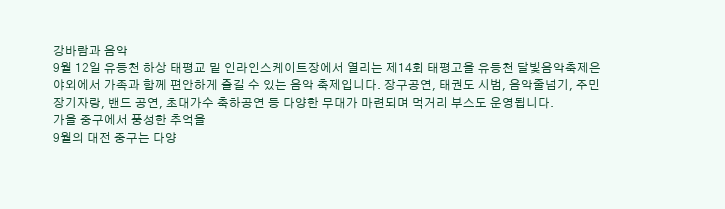강바람과 음악
9월 12일 유등천 하상 태평교 밑 인라인스케이트장에서 열리는 제14회 태평고을 유등천 달빛음악축제은 야외에서 가족과 함께 편안하게 즐길 수 있는 음악 축제입니다. 장구공연, 태권도 시범, 음악줄넘기, 주민 장기자랑, 밴드 공연, 초대가수 축하공연 등 다양한 무대가 마련되며 먹거리 부스도 운영됩니다.
가을 중구에서 풍성한 추억을
9월의 대전 중구는 다양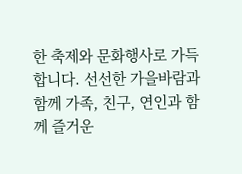한 축제와 문화행사로 가득합니다. 선선한 가을바람과 함께 가족, 친구, 연인과 함께 즐거운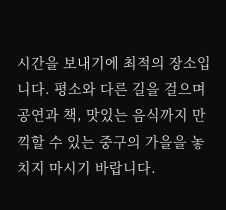시간을 보내기에 최적의 장소입니다. 평소와 다른 길을 걸으며 공연과 책, 맛있는 음식까지 만끽할 수 있는 중구의 가을을 놓치지 마시기 바랍니다.